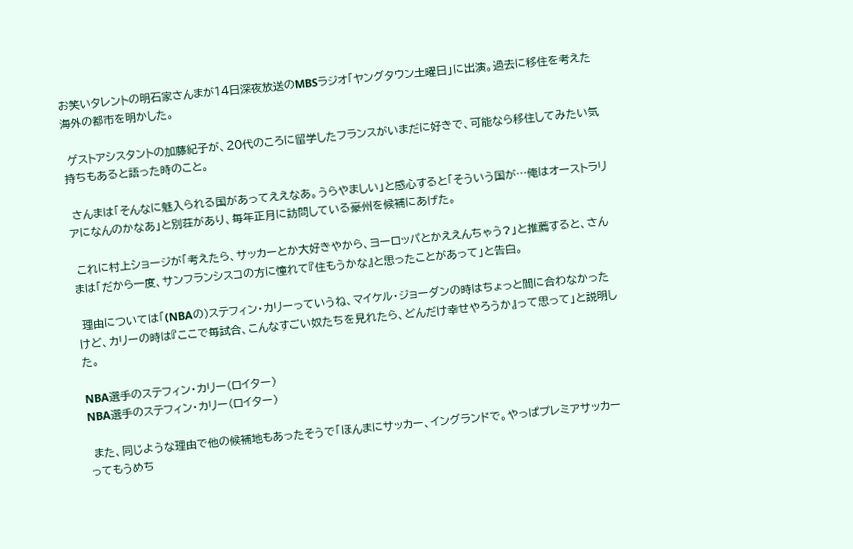お笑いタレントの明石家さんまが14日深夜放送のMBSラジオ「ヤングタウン土曜日」に出演。過去に移住を考えた海外の都市を明かした。

 ゲストアシスタントの加藤紀子が、20代のころに留学したフランスがいまだに好きで、可能なら移住してみたい気持ちもあると語った時のこと。

 さんまは「そんなに魅入られる国があってええなあ。うらやましい」と感心すると「そういう国が…俺はオーストラリアになんのかなあ」と別荘があり、毎年正月に訪問している豪州を候補にあげた。

 これに村上ショージが「考えたら、サッカーとか大好きやから、ヨーロッパとかええんちゃう?」と推薦すると、さんまは「だから一度、サンフランシスコの方に憧れて『住もうかな』と思ったことがあって」と告白。

 理由については「(NBAの)ステフィン・カリーっていうね、マイケル・ジョーダンの時はちょっと間に合わなかったけど、カリーの時は『ここで毎試合、こんなすごい奴たちを見れたら、どんだけ幸せやろうか』って思って」と説明した。

NBA選手のステフィン・カリー(ロイター)
NBA選手のステフィン・カリー(ロイター)

 また、同じような理由で他の候補地もあったそうで「ほんまにサッカー、イングランドで。やっぱプレミアサッカーってもうめち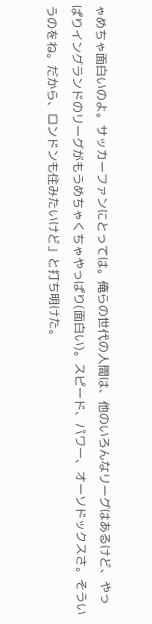ゃめちゃ面白いのよ。サッカーファンにとっては。俺らの世代の人間は、他のいろんなリーグはあるけど、やっぱりイングランドのリーグがもうめちゃくちゃやっぱり(面白い)。スピード、パワー、オーソドックスさ。そういうのをね。だから、ロンドンも住みたいけど」と打ち明けた。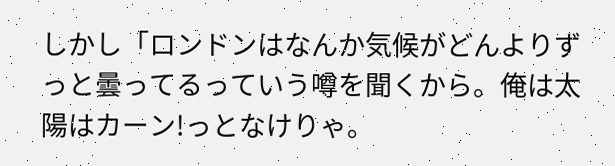しかし「ロンドンはなんか気候がどんよりずっと曇ってるっていう噂を聞くから。俺は太陽はカーン!っとなけりゃ。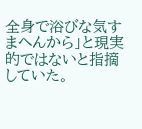全身で浴びな気すまへんから」と現実的ではないと指摘していた。